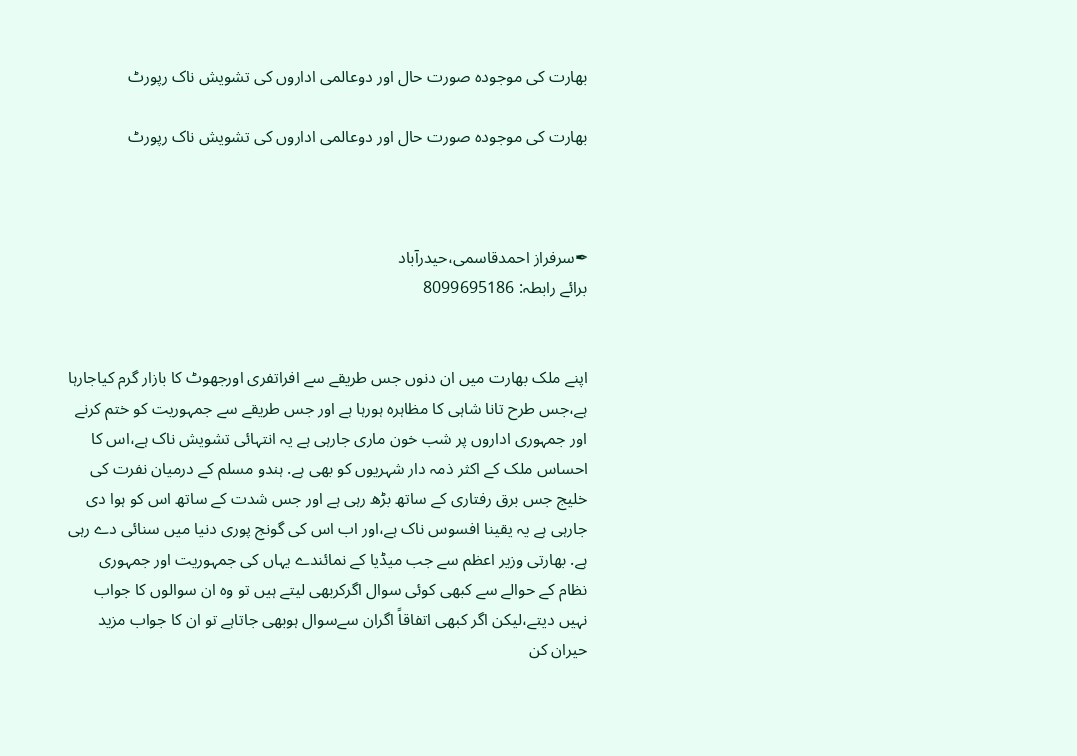بھارت کی موجودہ صورت حال اور دوعالمی اداروں کی تشویش ناک رپورٹ

بھارت کی موجودہ صورت حال اور دوعالمی اداروں کی تشویش ناک رپورٹ



✒سرفراز احمدقاسمی،حیدرآباد
برائے رابطہ: 8099695186


اپنے ملک بھارت میں ان دنوں جس طریقے سے افراتفری اورجھوٹ کا بازار گرم کیاجارہا ہے،جس طرح تانا شاہی کا مظاہرہ ہورہا ہے اور جس طریقے سے جمہوریت کو ختم کرنے اور جمہوری اداروں پر شب خون ماری جارہی ہے یہ انتہائی تشویش ناک ہے،اس کا احساس ملک کے اکثر ذمہ دار شہریوں کو بھی ہے. ہندو مسلم کے درمیان نفرت کی خلیج جس برق رفتاری کے ساتھ بڑھ رہی ہے اور جس شدت کے ساتھ اس کو ہوا دی جارہی ہے یہ یقینا افسوس ناک ہے،اور اب اس کی گونج پوری دنیا میں سنائی دے رہی ہے. بھارتی وزیر اعظم سے جب میڈیا کے نمائندے یہاں کی جمہوریت اور جمہوری نظام کے حوالے سے کبھی کوئی سوال اگرکربھی لیتے ہیں تو وہ ان سوالوں کا جواب نہیں دیتے،لیکن اگر کبھی اتفاقاً اگران سےسوال ہوبھی جاتاہے تو ان کا جواب مزید حیران کن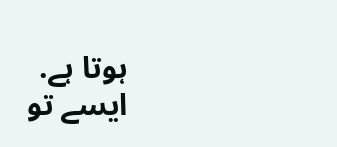ہوتا ہے. ایسے تو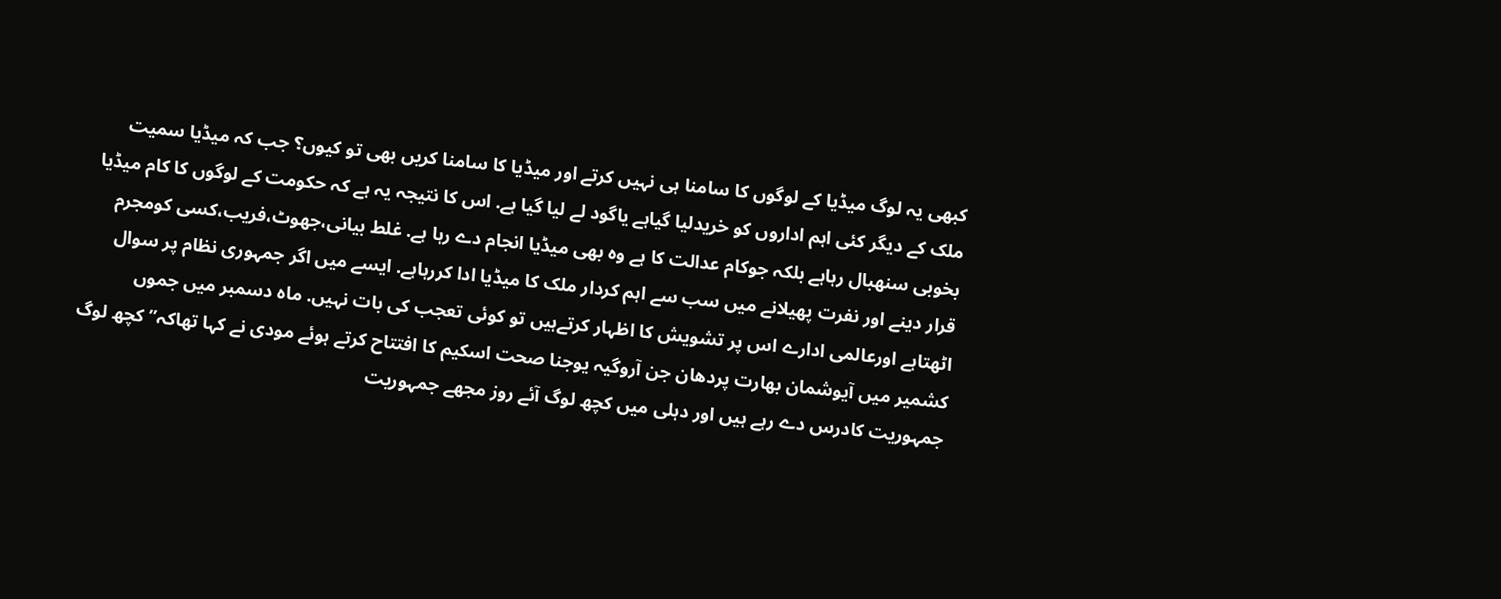کبھی یہ لوگ میڈیا کے لوگوں کا سامنا ہی نہیں کرتے اور میڈیا کا سامنا کریں بھی تو کیوں؟ جب کہ میڈیا سمیت ملک کے دیگر کئی اہم اداروں کو خریدلیا گیاہے یاگود لے لیا گیا ہے. اس کا نتیجہ یہ ہے کہ حکومت کے لوگوں کا کام میڈیا بخوبی سنھبال رہاہے بلکہ جوکام عدالت کا ہے وہ بھی میڈیا انجام دے رہا ہے. غلط بیانی،جھوٹ،فریب،کسی کومجرم قرار دینے اور نفرت پھیلانے میں سب سے اہم کردار ملک کا میڈیا ادا کررہاہے. ایسے میں اگر جمہوری نظام پر سوال اٹھتاہے اورعالمی ادارے اس پر تشویش کا اظہار کرتےہیں تو کوئی تعجب کی بات نہیں. ماہ دسمبر میں جموں کشمیر میں آیوشمان بھارت پردھان جن آروگیہ یوجنا صحت اسکیم کا افتتاح کرتے ہوئے مودی نے کہا تھاکہ”کچھ لوگ جمہوریت کادرس دے رہے ہیں اور دہلی میں کچھ لوگ آئے روز مجھے جمہوریت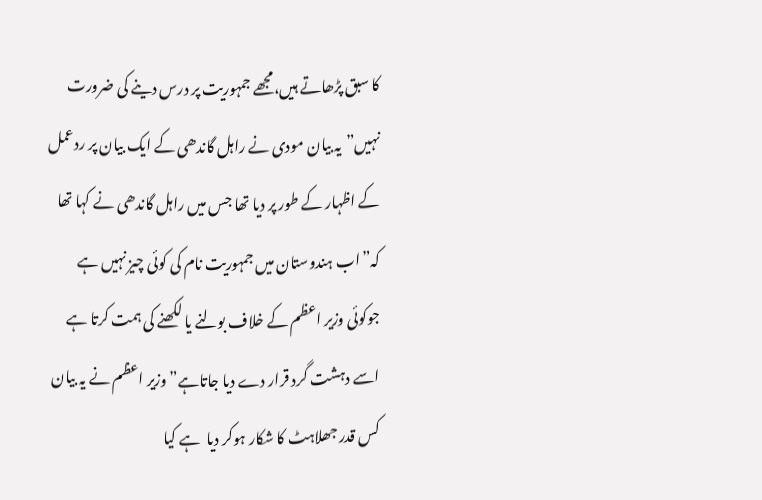کا سبق پڑھاتے ہیں،مجھے جمہوریت پر درس دینے کی ضرورت نہیں”یہ بیان مودی نے راہل گاندھی کے ایک بیان پر ردعمل کے اظہار کے طور پر دیا تھا جس میں راہل گاندھی نے کہا تھا کہ”اب ہندوستان میں جمہوریت نام کی کوئی چیز نہیں ہے جوکوئی وزیر اعظم کے خلاف بولنے یا لکھنے کی ہمت کرتا ہے اسے دہشت گرد قرار دے دیا جاتاہے” وزیر اعظم نے یہ بیان کس قدر جھلاہٹ کا شکار ہوکر دیا  ہے کیا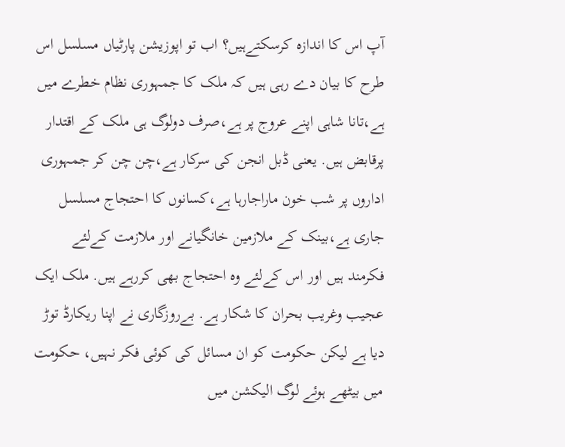آپ اس کا اندازہ کرسکتےہیں؟ اب تو اپوزیشن پارٹیاں مسلسل اس طرح کا بیان دے رہی ہیں کہ ملک کا جمہوری نظام خطرے میں ہے،تانا شاہی اپنے عروج پر ہے،صرف دولوگ ہی ملک کے اقتدار پرقابض ہیں. یعنی ڈبل انجن کی سرکار ہے،چن چن کر جمہوری اداروں پر شب خون ماراجارہا ہے،کسانوں کا احتجاج مسلسل جاری ہے،بینک کے ملازمین خانگیانے اور ملازمت کےلئے فکرمند ہیں اور اس کےلئے وہ احتجاج بھی کررہے ہیں. ملک ایک عجیب وغریب بحران کا شکار ہے. بےروزگاری نے اپنا ریکارڈ توڑ دیا ہے لیکن حکومت کو ان مسائل کی کوئی فکر نہیں، حکومت میں بیٹھے ہوئے لوگ الیکشن میں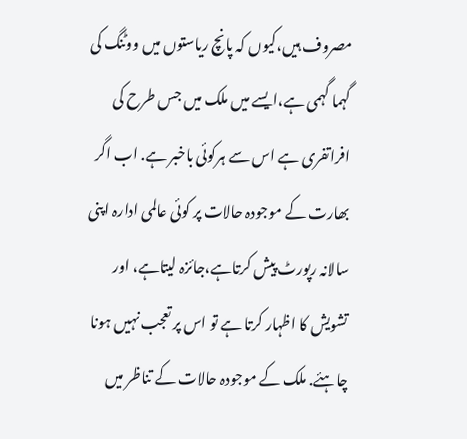مصروف ہیں،کیوں کہ پانچ ریاستوں میں ووٹنگ کی گہما گہمی ہے،ایسے میں ملک میں جس طرح کی افراتفری ہے اس سے ہرکوئی باخبر ہے. اب اگر بھارت کے موجودہ حالات پر کوئی عالمی ادارہ اپنی سالانہ رپورٹ پیش کرتاہے،جائزہ لیتاہے، اور تشویش کا اظہار کرتا ہے تو اس پر تعجب نہیں ہونا چاہئے. ملک کے موجودہ حالات کے تناظر میں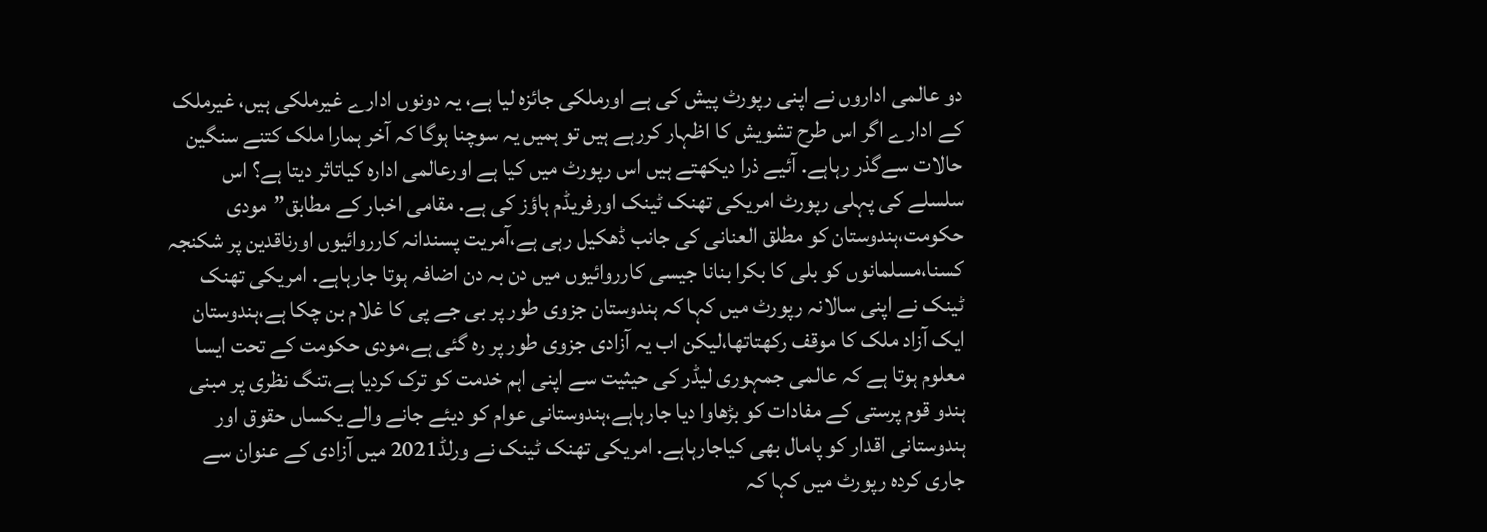دو عالمی اداروں نے اپنی رپورٹ پیش کی ہے اورملکی جائزہ لیا ہے، یہ دونوں ادارے غیرملکی ہیں، غیرملک کے ادارے اگر اس طرح تشویش کا اظہار کررہے ہیں تو ہمیں یہ سوچنا ہوگا کہ آخر ہمارا ملک کتنے سنگین حالات سےگذر رہاہے. آئیے ذرا دیکھتے ہیں اس رپورٹ میں کیا ہے اورعالمی ادارہ کیاتاثر دیتا ہے؟ اس سلسلے کی پہلی رپورٹ امریکی تھنک ٹینک اورفریڈم ہاؤز کی ہے. مقامی اخبار کے مطابق”مودی حکومت،ہندوستان کو مطلق العنانی کی جانب ڈھکیل رہی ہے،آمریت پسندانہ کارروائیوں اورناقدین پر شکنجہ کسنا،مسلمانوں کو بلی کا بکرا بنانا جیسی کارروائیوں میں دن بہ دن اضافہ ہوتا جارہاہے. امریکی تھنک ٹینک نے اپنی سالانہ رپورٹ میں کہا کہ ہندوستان جزوی طور پر بی جے پی کا غلام بن چکا ہے،ہندوستان ایک آزاد ملک کا موقف رکھتاتھا،لیکن اب یہ آزادی جزوی طور پر رہ گئی ہے،مودی حکومت کے تحت ایسا معلوم ہوتا ہے کہ عالمی جمہوری لیڈر کی حیثیت سے اپنی اہم خدمت کو ترک کردیا ہے،تنگ نظری پر مبنی ہندو قوم پرستی کے مفادات کو بڑھاوا دیا جارہاہے،ہندوستانی عوام کو دیئے جانے والے یکساں حقوق اور ہندوستانی اقدار کو پامال بھی کیاجارہاہے. امریکی تھنک ٹینک نے ورلڈ2021 میں آزادی کے عنوان سے جاری کردہ رپورٹ میں کہا کہ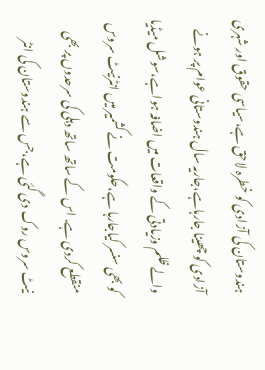ہندوستان کی آزادی کو خطرہ لاحق ہے،سیاسی حقوق اور شہری آزادی کو چھینا جارہاہے،جاریہ سال ہندوستانی عوام پر ہونے والے ظلم وزیادتی کے واقعات میں اضافہ ہواہے،سوشل میڈیا کو بھی سنسر کیاجارہا ہے،حکومت نے کشمیر میں انٹرنیٹ سروس منقطع کردی ہے. اس کے ساتھ ساتھ دہلی کی سرحدوں پر بھی نیٹ سروس روک دی گئی ہے،جس سے ہندوستان کی انٹر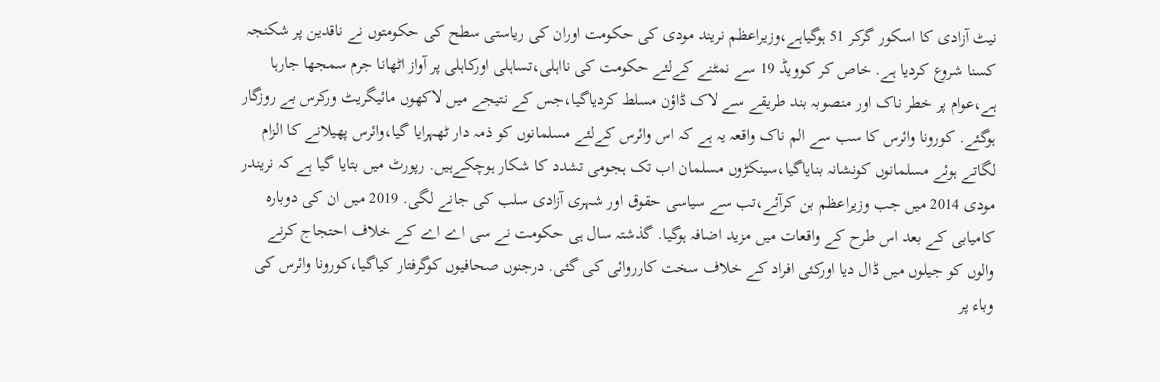نیٹ آزادی کا اسکور گرکر 51 ہوگیاہے،وزیراعظم نریند مودی کی حکومت اوران کی ریاستی سطح کی حکومتوں نے ناقدین پر شکنجہ کسنا شروع کردیا ہے. خاص کر کوویڈ 19 سے نمٹنے کےلئے حکومت کی نااہلی،تساہلی اورکاہلی پر آواز اٹھانا جرم سمجھا جارہا ہے،عوام پر خطر ناک اور منصوبہ بند طریقے سے لاک ڈاؤن مسلط کردیاگیا،جس کے نتیجے میں لاکھوں مائیگریٹ ورکرس بے روزگار ہوگئے. کورونا وائرس کا سب سے الم ناک واقعہ یہ ہے کہ اس وائرس کےلئے مسلمانوں کو ذمہ دار ٹھہرایا گیا،وائرس پھیلانے کا الزام لگاتے ہوئے مسلمانوں کونشانہ بنایاگیا،سینکڑوں مسلمان اب تک ہجومی تشدد کا شکار ہوچکےہیں. رپورٹ میں بتایا گیا ہے کہ نریندر مودی 2014 میں جب وزیراعظم بن کرآئے،تب سے سیاسی حقوق اور شہری آزادی سلب کی جانے لگی. 2019 میں ان کی دوبارہ کامیابی کے بعد اس طرح کے واقعات میں مزید اضافہ ہوگیا. گذشتہ سال ہی حکومت نے سی اے اے کے خلاف احتجاج کرنے والوں کو جیلوں میں ڈال دیا اورکئی افراد کے خلاف سخت کارروائی کی گئی. درجنوں صحافیوں کوگرفتار کیاگیا،کورونا وائرس کی وباء پر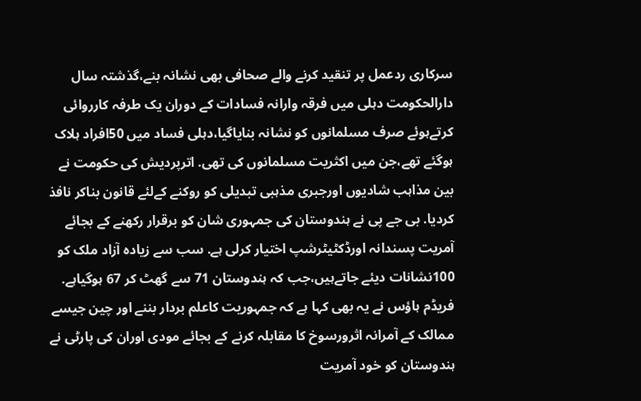سرکاری ردعمل پر تنقید کرنے والے صحافی بھی نشانہ بنے،گذشتہ سال دارالحکومت دہلی میں فرقہ وارانہ فسادات کے دوران یک طرفہ کارروائی کرتےہوئے صرف مسلمانوں کو نشانہ بنایاگیا،دہلی فساد میں 50افراد ہلاک ہوگئے تھے،جن میں اکثریت مسلمانوں کی تھی. اترپردیش کی حکومت نے بین مذاہب شادیوں اورجبری مذہبی تبدیلی کو روکنے کےلئے قانون بناکر نافذ کردیا. بی جے پی نے ہندوستان کی جمہوری شان کو برقرار رکھنے کے بجائے آمریت پسندانہ اورڈکٹیٹرشپ اختیار کرلی ہے. سب سے زیادہ آزاد ملک کو 100نشانات دیئے جاتےہیں،جب کہ ہندوستان 71 سے گھٹ کر 67 ہوگیاہے. فریڈم ہاؤس نے یہ بھی کہا ہے کہ جمہوریت کاعلم بردار بننے اور چین جیسے ممالک کے آمرانہ اثرورسوخ کا مقابلہ کرنے کے بجائے مودی اوران کی پارٹی نے ہندوستان کو خود آمریت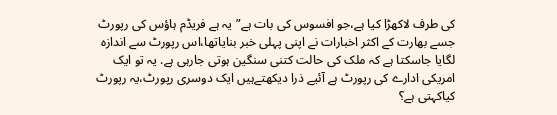کی طرف لاکھڑا کیا ہے،جو افسوس کی بات ہے”یہ ہے فریڈم ہاؤس کی رپورٹ جسے بھارت کے اکثر اخبارات نے اپنی پہلی خبر بنایاتھا،اس رپورٹ سے اندازہ لگایا جاسکتا ہے کہ ملک کی حالت کتنی سنگین ہوتی جارہی ہے. یہ تو ایک امریکی ادارے کی رپورٹ ہے آئیے ذرا دیکھتےہیں ایک دوسری رپورٹ،یہ رپورٹ کیاکہتی ہے؟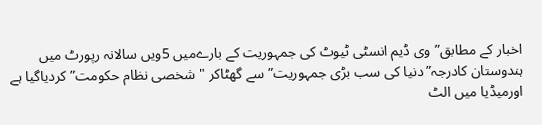اخبار کے مطابق”وی ڈیم انسٹی ٹیوٹ کی جمہوریت کے بارےمیں 5ویں سالانہ رپورٹ میں ہندوستان کادرجہ”دنیا کی سب بڑی جمہوریت”سے گھٹاکر "شخصی نظام حکومت”کردیاگیا ہے اورمیڈیا میں الٹ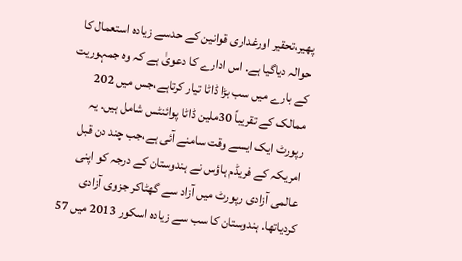پھیر،تحقیر اورغداری قوانین کے حدسے زیادہ استعمال کا حوالہ دیاگیا ہے. اس ادارے کا دعویٰ ہے کہ وہ جمہوریت کے بارے میں سب بڑا ڈاٹا تیار کرتاہے،جس میں 202 ممالک کے تقریباً 30ملین ڈاٹا پوائنٹس شامل ہیں. یہ رپورٹ ایک ایسے وقت سامنے آئی ہے،جب چند دن قبل امریکہ کے فریڈم ہاؤس نے ہندوستان کے درجہ کو اپنی عالمی آزادی رپورٹ میں آزاد سے گھٹاکر جزوی آزادی کردیاتھا. ہندوستان کا سب سے زیادہ اسکور 2013 میں 57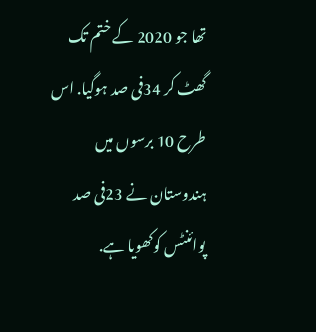تھا جو 2020 کے ختم تک گھٹ کر 34فی صد ہوگیا. اس طرح 10 برسوں میں ہندوستان نے 23فی صد پوائنٹس کوکھویا ہے.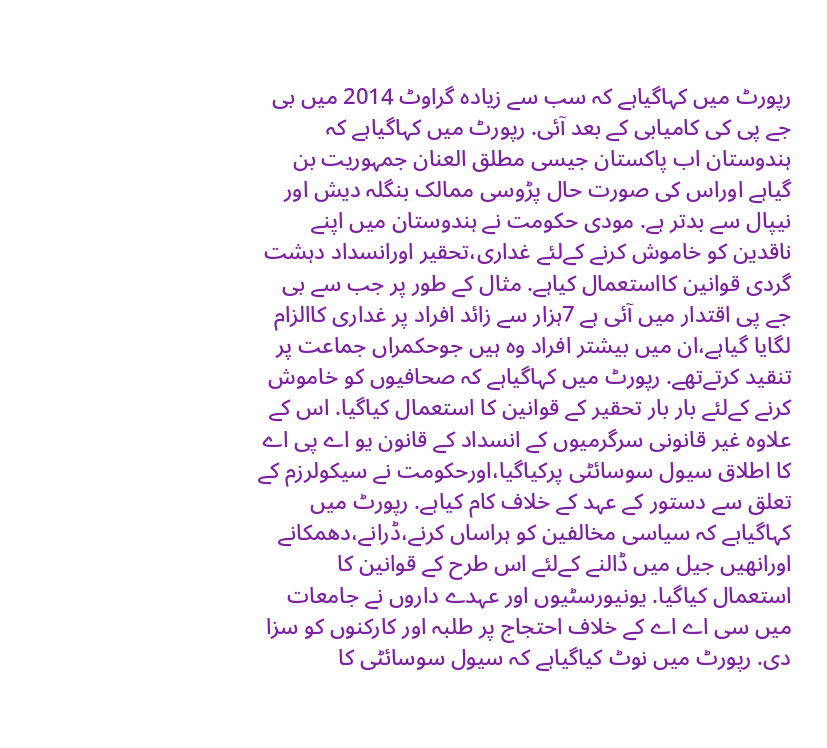رپورٹ میں کہاگیاہے کہ سب سے زیادہ گراوٹ 2014 میں بی جے پی کی کامیابی کے بعد آئی. رپورٹ میں کہاگیاہے کہ ہندوستان اب پاکستان جیسی مطلق العنان جمہوریت بن گیاہے اوراس کی صورت حال پڑوسی ممالک بنگلہ دیش اور نیپال سے بدتر ہے. مودی حکومت نے ہندوستان میں اپنے ناقدین کو خاموش کرنے کےلئے غداری،تحقیر اورانسداد دہشت گردی قوانین کااستعمال کیاہے. مثال کے طور پر جب سے بی جے پی اقتدار میں آئی ہے 7ہزار سے زائد افراد پر غداری کاالزام لگایا گیاہے،ان میں بیشتر افراد وہ ہیں جوحکمراں جماعت پر تنقید کرتےتھے. رپورٹ میں کہاگیاہے کہ صحافیوں کو خاموش کرنے کےلئے بار بار تحقیر کے قوانین کا استعمال کیاگیا. اس کے علاوہ غیر قانونی سرگرمیوں کے انسداد کے قانون یو اے پی اے کا اطلاق سیول سوسائٹی پرکیاگیا،اورحکومت نے سیکولرزم کے تعلق سے دستور کے عہد کے خلاف کام کیاہے. رپورٹ میں کہاگیاہے کہ سیاسی مخالفین کو ہراساں کرنے،ڈرانے،دھمکانے اورانھیں جیل میں ڈالنے کےلئے اس طرح کے قوانین کا استعمال کیاگیا. یونیورسٹیوں اور عہدے داروں نے جامعات میں سی اے اے کے خلاف احتجاج پر طلبہ اور کارکنوں کو سزا دی. رپورٹ میں نوٹ کیاگیاہے کہ سیول سوسائٹی کا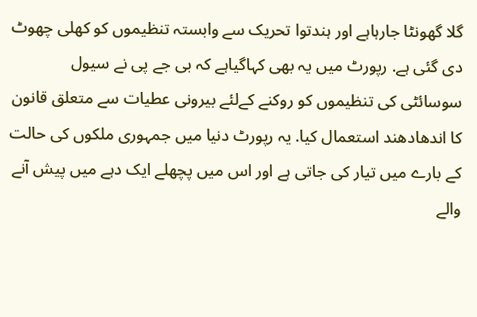گلا گھونٹا جارہاہے اور ہندتوا تحریک سے وابستہ تنظیموں کو کھلی چھوٹ دی گئی ہے. رپورٹ میں یہ بھی کہاگیاہے کہ بی جے پی نے سیول سوسائٹی کی تنظیموں کو روکنے کےلئے بیرونی عطیات سے متعلق قانون کا اندھادھند استعمال کیا. یہ رپورٹ دنیا میں جمہوری ملکوں کی حالت کے بارے میں تیار کی جاتی ہے اور اس میں پچھلے ایک دہے میں پیش آنے والے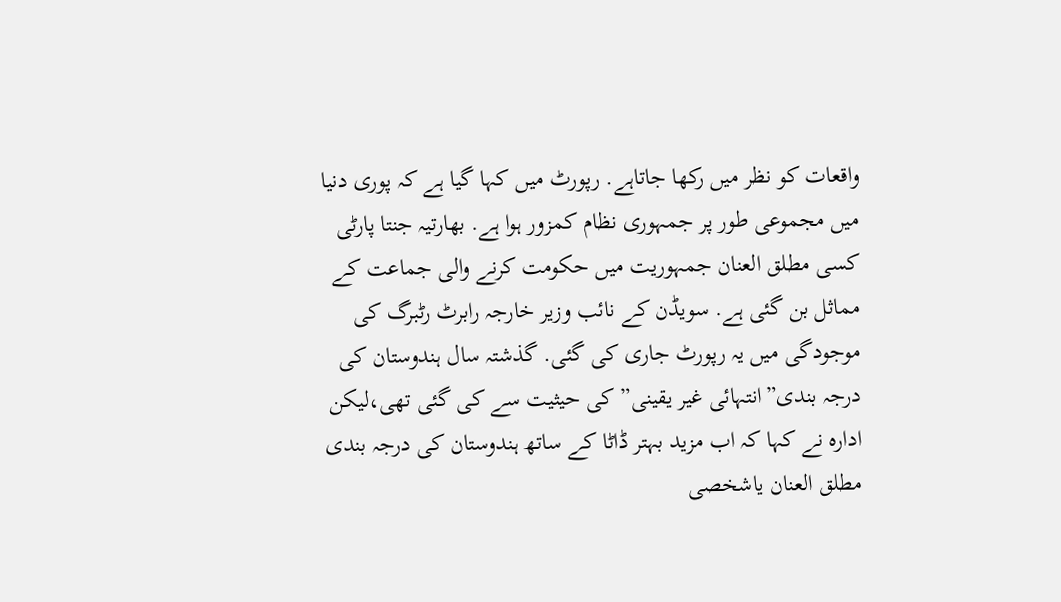واقعات کو نظر میں رکھا جاتاہے. رپورٹ میں کہا گیا ہے کہ پوری دنیا میں مجموعی طور پر جمہوری نظام کمزور ہوا ہے. بھارتیہ جنتا پارٹی کسی مطلق العنان جمہوریت میں حکومت کرنے والی جماعت کے مماثل بن گئی ہے. سویڈن کے نائب وزیر خارجہ رابرٹ رٹبرگ کی موجودگی میں یہ رپورٹ جاری کی گئی. گذشتہ سال ہندوستان کی درجہ بندی”انتہائی غیر یقینی” کی حیثیت سے کی گئی تھی،لیکن ادارہ نے کہا کہ اب مزید بہتر ڈاٹا کے ساتھ ہندوستان کی درجہ بندی مطلق العنان یاشخصی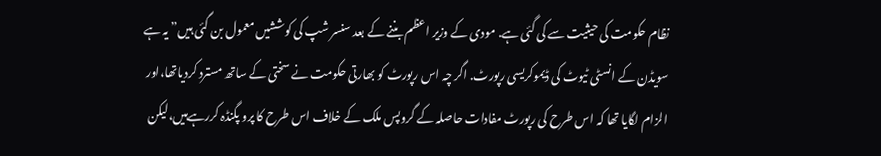نظام حکومت کی حیثیت سے کی گئی ہے. مودی کے وزیر اعظم بننے کے بعد سنسر شپ کی کوششیں معمول بن گئی ہیں” یہ ہے سویڈن کے انسٹی ٹیوٹ کی ڈیموکریسی رپورٹ. اگر چہ اس رپورٹ کو بھارتی حکومت نے سختی کے ساتھ مسترد کردیاتھا،اور الزام لگایا تھا کہ اس طرح کی رپورٹ مفادات حاصلہ کے گروپس ملک کے خلاف اس طرح کا پرو پگنڈہ کررہےہیں،لیکن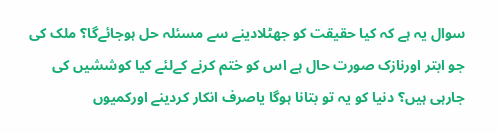سوال یہ ہے کہ کیا حقیقت کو جھٹلادینے سے مسئلہ حل ہوجائےگا؟ ملک کی جو ابتر اورنازک صورت حال ہے اس کو ختم کرنے کےلئے کیا کوششیں کی جارہی ہیں؟ دنیا کو یہ تو بتانا ہوگا یاصرف انکار کردینے اورکمیوں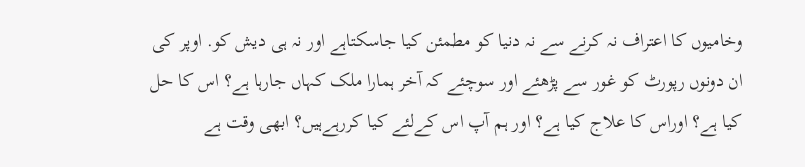وخامیوں کا اعتراف نہ کرنے سے نہ دنیا کو مطمئن کیا جاسکتاہے اور نہ ہی دیش کو. اوپر کی ان دونوں رپورٹ کو غور سے پڑھئے اور سوچئے کہ آخر ہمارا ملک کہاں جارہا ہے؟ اس کا حل کیا ہے؟ اوراس کا علاج کیا ہے؟ اور ہم آپ اس کےلئے کیا کررہےہیں؟ ابھی وقت ہے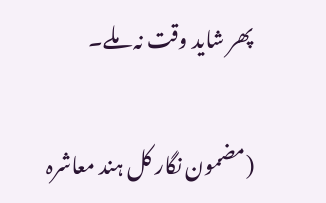پھر شاید وقت نہ ملے۔

(مضمون نگار کل ہند معاشرہ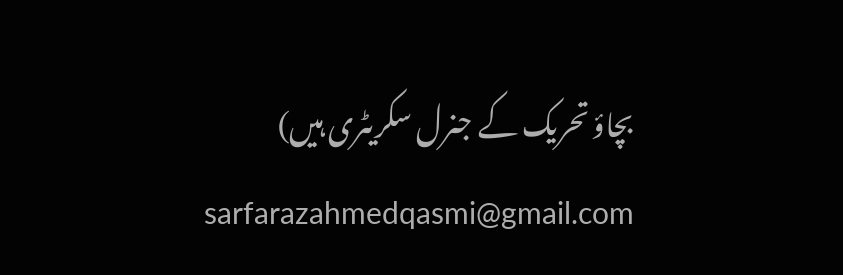بچاؤ تحریک کے جنرل سکریٹری ہیں)
sarfarazahmedqasmi@gmail.com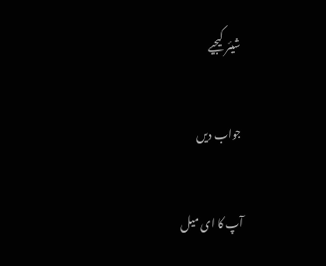شیئر کیجیے

جواب دیں

آپ کا ای میل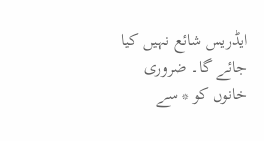ایڈریس شائع نہیں کیا جائے گا۔ ضروری خانوں کو * سے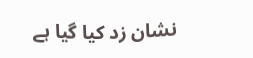نشان زد کیا گیا ہے